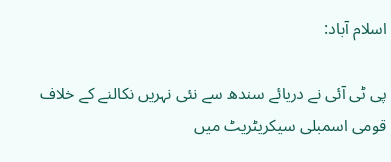اسلام آباد:

پی ٹی آئی نے دریائے سندھ سے نئی نہریں نکالنے کے خلاف قومی اسمبلی سیکریٹریٹ میں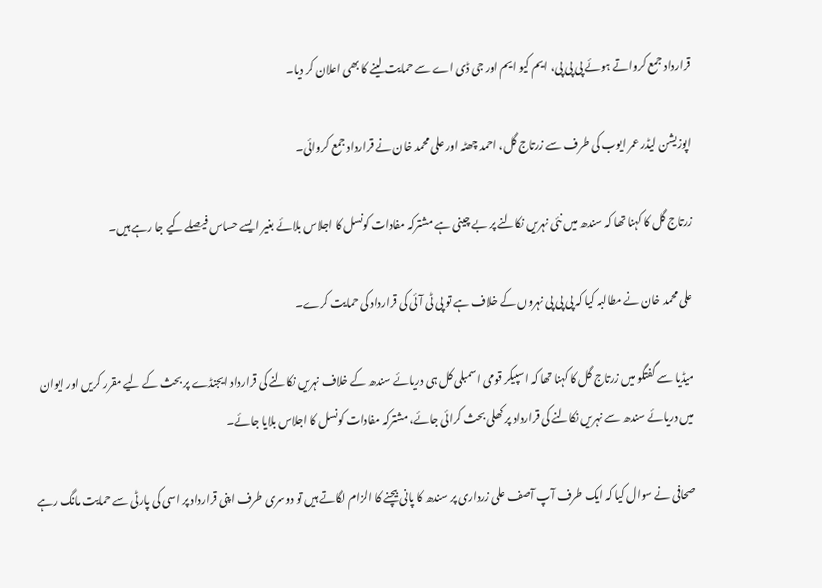قرارداد جمع کرواتے ہوئے پی پی پی، ایم کیو ایم اور جی ڈی اے سے حمایت لینے کا بھی اعلان کر دیا۔

اپوزیشن لیڈر عمر ایوب کی طرف سے زرتاج گل، احمد چھٹہ اور علی محمد خان نے قرارداد جمع کروائی۔

زرتاج گل کا کہنا تھا کہ سندھ میں نئی نہریں نکالنے پر بے چینی ہے مشترکہ مفادات کونسل کا اجلاس بلائے بغیر ایسے حساس فیصلے کیے جا رہے ہیں۔

علی محمد خان نے مطالبہ کیا کہ پی پی پی نہروں کے خلاف ہے تو پی ٹی آئی کی قرارداد کی حمایت کرے۔

میڈیا سے گفتگو میں زرتاج گل کا کہنا تھا کہ اسپیکر قومی اسمبلی کل ہی دریائے سندھ کے خلاف نہریں نکالنے کی قرارداد ایجنڈے پر بحث کے لیے مقرر کریں اور ایوان میں دریائے سندھ سے نہریں نکالنے کی قرارداد پر کھلی بحث کرائی جائے، مشترکہ مفادات کونسل کا اجلاس بلایا جائے۔

صحافی نے سوال کیا کہ ایک طرف آپ آصف علی زرداری پر سندھ کا پانی بیچنے کا الزام لگاتے ہیں تو دوسری طرف اپنی قرارداد پر اسی کی پارٹی سے حمایت مانگ رہے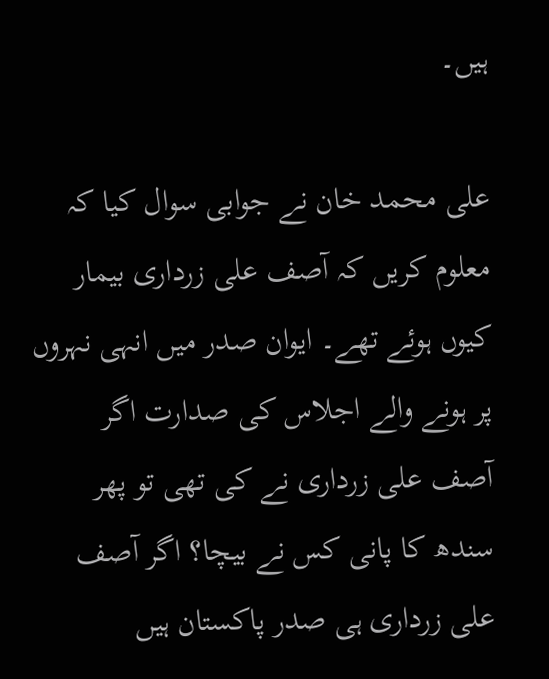ہیں۔

علی محمد خان نے جوابی سوال کیا کہ معلوم کریں کہ آصف علی زرداری بیمار کیوں ہوئے تھے۔ ایوان صدر میں انہی نہروں پر ہونے والے اجلاس کی صدارت اگر آصف علی زرداری نے کی تھی تو پھر سندھ کا پانی کس نے بیچا؟ اگر آصف علی زرداری ہی صدر پاکستان ہیں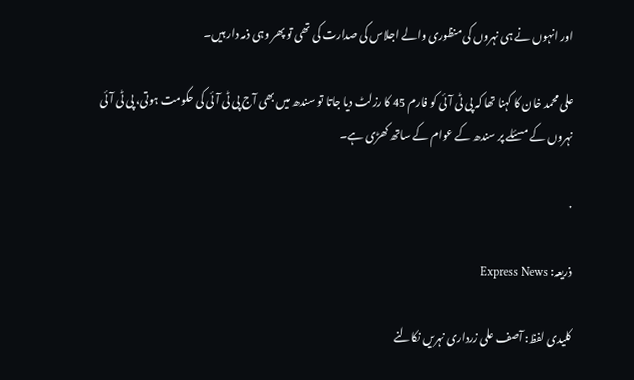اور انہوں نے ہی نہروں کی منظوری والے اجلاس کی صدارت کی تھی تو پھر وہی ذمہ دار ہیں۔

علی محمد خان کا کہنا تھا کہ پی ٹی آئی کو فارم 45 کا رزلٹ دیا جاتا تو سندھ میں بھی آج پی ٹی آئی کی حکومت ہوتی، پی ٹی آئی نہروں کے مسئلے پر سندھ کے عوام کے ساتھ کھڑی ہے۔

.

ذریعہ: Express News

کلیدی لفظ: آصف علی زرداری نہریں نکالنے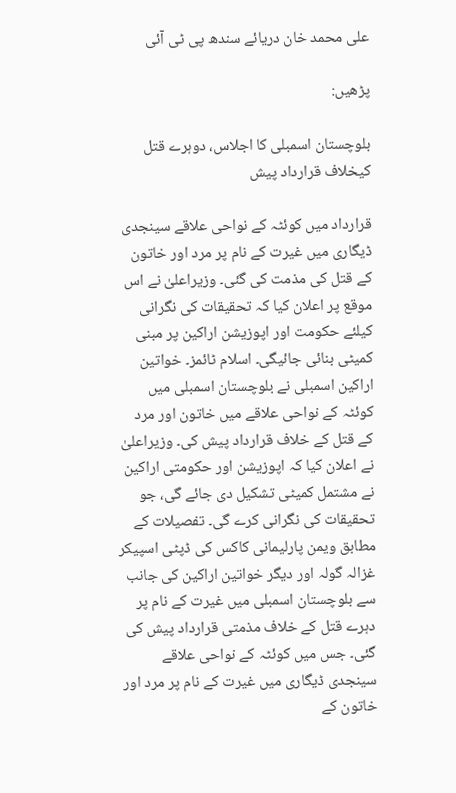علی محمد خان دریائے سندھ پی ٹی آئی

پڑھیں:

بلوچستان اسمبلی کا اجلاس، دوہرے قتل کیخلاف قرارداد پیش

قرارداد میں کوئٹہ کے نواحی علاقے سینجدی ڈیگاری میں غیرت کے نام پر مرد اور خاتون کے قتل کی مذمت کی گئی۔ وزیراعلیٰ نے اس موقع پر اعلان کیا کہ تحقیقات کی نگرانی کیلئے حکومت اور اپوزیشن اراکین پر مبنی کمیٹی بنائی جائیگی۔ اسلام ٹائمز۔ خواتین اراکین اسمبلی نے بلوچستان اسمبلی میں کوئٹہ کے نواحی علاقے میں خاتون اور مرد کے قتل کے خلاف قرارداد پیش کی۔ وزیراعلیٰ نے اعلان کیا کہ اپوزیشن اور حکومتی اراکین نے مشتمل کمیٹی تشکیل دی جائے گی، جو تحقیقات کی نگرانی کرے گی۔ تفصیلات کے مطابق ویمن پارلیمانی کاکس کی ڈپٹی اسپیکر غزالہ گولہ اور دیگر خواتین اراکین کی جانب سے بلوچستان اسمبلی میں غیرت کے نام پر دہرے قتل کے خلاف مذمتی قرارداد پیش کی گئی۔ جس میں کوئٹہ کے نواحی علاقے سینجدی ڈیگاری میں غیرت کے نام پر مرد اور خاتون کے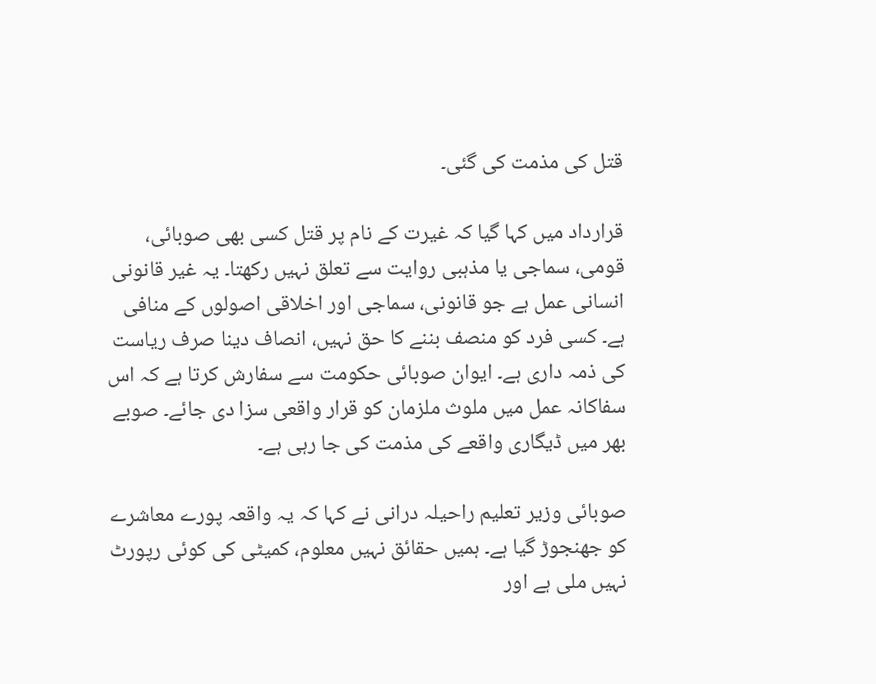قتل کی مذمت کی گئی۔

قرارداد میں کہا گیا کہ غیرت کے نام پر قتل کسی بھی صوبائی، قومی، سماجی یا مذہبی روایت سے تعلق نہیں رکھتا۔ یہ غیر قانونی انسانی عمل ہے جو قانونی، سماجی اور اخلاقی اصولوں کے منافی ہے۔ کسی فرد کو منصف بننے کا حق نہیں، انصاف دینا صرف ریاست کی ذمہ داری ہے۔ ایوان صوبائی حکومت سے سفارش کرتا ہے کہ اس سفاکانہ عمل میں ملوث ملزمان کو قرار واقعی سزا دی جائے۔ صوبے بھر میں ڈیگاری واقعے کی مذمت کی جا رہی ہے۔

صوبائی وزیر تعلیم راحیلہ درانی نے کہا کہ یہ واقعہ پورے معاشرے کو جھنجوڑ گیا ہے۔ ہمیں حقائق نہیں معلوم، کمیٹی کی کوئی رپورٹ نہیں ملی ہے اور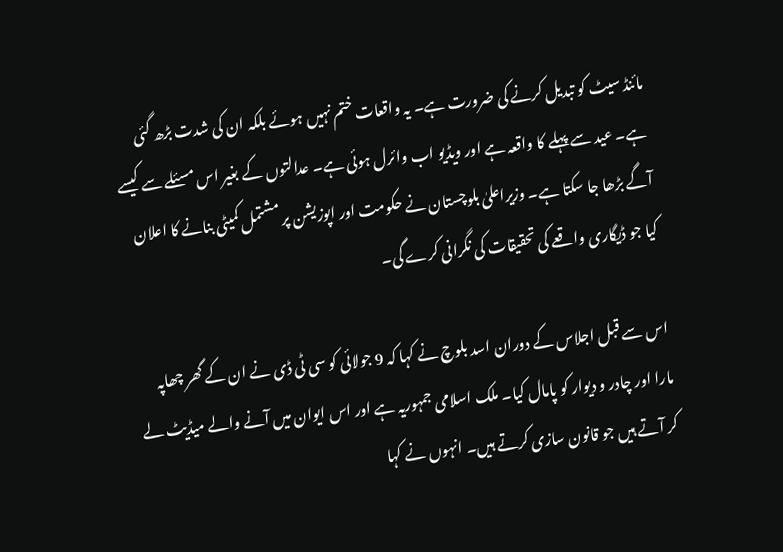مائنڈ سیٹ کو تبدیل کرنے کی ضرورت ہے۔ یہ واقعات ختم نہیں ہوئے بلکہ ان کی شدت بڑھ گئی ہے۔ عید سے پہلے کا واقعہ ہے اور ویڈیو اب وائرل ہوئی ہے۔ عدالتوں کے بغیر اس مسئلے سے کیسے آگے بڑھا جا سکتا ہے۔ وزیراعلیٰ بلوچستان نے حکومت اور اپوزیشن پر مشتمل کمیٹی بنانے کا اعلان کیا جو ڈیگاری واقعے کی تحقیقات کی نگرانی کرے گی۔

اس سے قبل اجلاس کے دوران اسد بلوچ نے کہا کہ 9 جولائی کو سی ٹی ڈی نے ان کے گھر چھاپہ مارا اور چادر و دیوار کو پامال کیا۔ ملک اسلامی جمہوریہ ہے اور اس ایوان میں آنے والے میڈیٹ لے کر آتے ہیں جو قانون سازی کرتے ہیں۔ انہوں نے کہا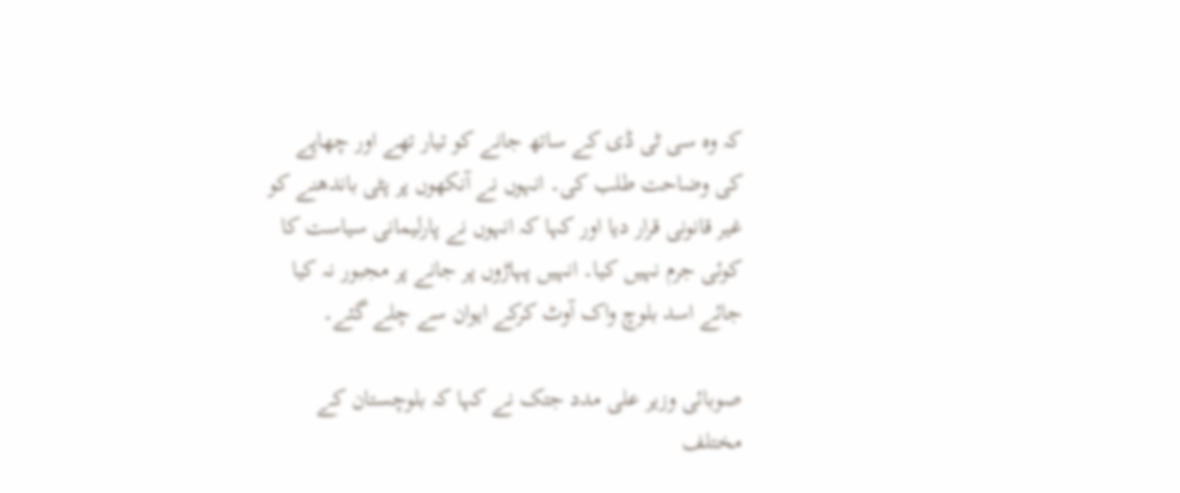کہ وہ سی ٹی ڈی کے ساتھ جانے کو تیار تھے اور چھاپے کی وضاحت طلب کی۔ انہوں نے آنکھوں پر پٹی باندھنے کو غیر قانونی قرار دیا اور کہا کہ انہوں نے پارلیمانی سیاست کا کوئی جرم نہیں کیا۔ انہیں پہاڑوں پر جانے پر مجبور نہ کیا جائے اسد بلوچ واک آوٹ کرکے ایوان سے چلے گئے۔

صوبائی وزیر علی مدد جتک نے کہا کہ بلوچستان کے مختلف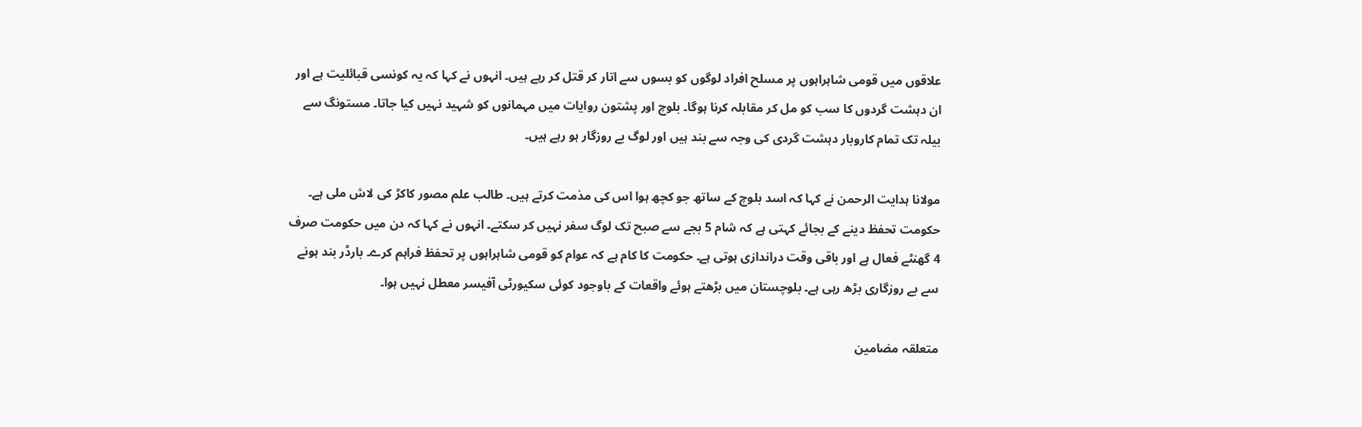علاقوں میں قومی شاہراہوں پر مسلح افراد لوگوں کو بسوں سے اتار کر قتل کر رہے ہیں۔ انہوں نے کہا کہ یہ کونسی قبائلیت ہے اور ان دہشت گردوں کا سب کو مل کر مقابلہ کرنا ہوگا۔ بلوچ اور پشتون روایات میں مہمانوں کو شہید نہیں کیا جاتا۔ مستونگ سے بیلہ تک تمام کاروبار دہشت گردی کی وجہ سے بند ہیں اور لوگ بے روزگار ہو رہے ہیں۔

مولانا ہدایت الرحمن نے کہا کہ اسد بلوچ کے ساتھ جو کچھ ہوا اس کی مذمت کرتے ہیں۔ طالب علم مصور کاکڑ کی لاش ملی ہے۔ حکومت تحفظ دینے کے بجائے کہتی ہے کہ شام 5 بجے سے صبح تک لوگ سفر نہیں کر سکتے۔ انہوں نے کہا کہ دن میں حکومت صرف 4 گھنٹے فعال ہے اور باقی وقت دراندازی ہوتی ہے۔ حکومت کا کام ہے کہ عوام کو قومی شاہراہوں پر تحفظ فراہم کرے۔ بارڈر بند ہونے سے بے روزگاری بڑھ رہی ہے۔ بلوچستان میں بڑھتے ہوئے واقعات کے باوجود کوئی سکیورٹی آفیسر معطل نہیں ہوا۔

متعلقہ مضامین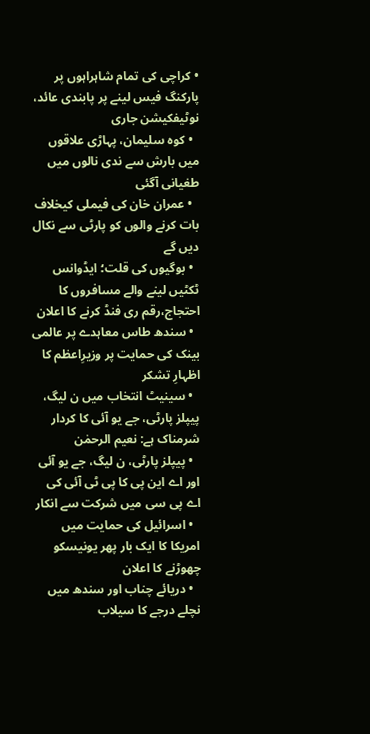• کراچی کی تمام شاہراہوں پر پارکنگ فیس لینے پر پابندی عائد، نوٹیفکیشن جاری
  • کوہ سلیمان، پہاڑی علاقوں میں بارش سے ندی نالوں میں طغیانی آگئی
  • عمران خان کی فیملی کیخلاف بات کرنے والوں کو پارٹی سے نکال دیں گے
  • بوگیوں کی قلت؛ ایڈوانس ٹکٹیں لینے والے مسافروں کا احتجاج،رقم ری فنڈ کرنے کا اعلان
  • سندھ طاس معاہدے پر عالمی بینک کی حمایت پر وزیرِاعظم کا اظہارِ تشکر
  • سینیٹ انتخاب میں ن لیگ، پیپلز پارٹی، جے یو آئی کا کردار شرمناک ہے: نعیم الرحمٰن
  • پیپلز پارٹی، ن لیگ، جے یو آئی اور اے این پی کا پی ٹی آئی کی اے پی سی میں شرکت سے انکار
  • اسرائیل کی حمایت میں امریکا کا ایک بار پھر یونیسکو چھوڑنے کا اعلان
  • دریائے چناب اور سندھ میں نچلے درجے کا سیلاب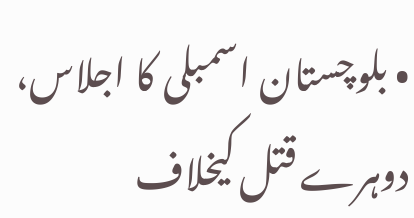• بلوچستان اسمبلی کا اجلاس، دوہرے قتل کیخلاف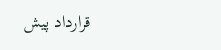قرارداد پیش